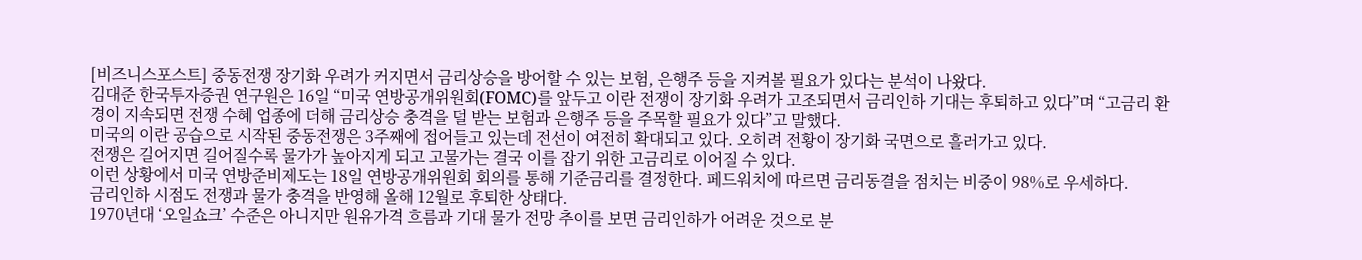[비즈니스포스트] 중동전쟁 장기화 우려가 커지면서 금리상승을 방어할 수 있는 보험, 은행주 등을 지켜볼 필요가 있다는 분석이 나왔다.
김대준 한국투자증권 연구원은 16일 “미국 연방공개위원회(FOMC)를 앞두고 이란 전쟁이 장기화 우려가 고조되면서 금리인하 기대는 후퇴하고 있다”며 “고금리 환경이 지속되면 전쟁 수혜 업종에 더해 금리상승 충격을 덜 받는 보험과 은행주 등을 주목할 필요가 있다”고 말했다.
미국의 이란 공습으로 시작된 중동전쟁은 3주째에 접어들고 있는데 전선이 여전히 확대되고 있다. 오히려 전황이 장기화 국면으로 흘러가고 있다.
전쟁은 길어지면 길어질수록 물가가 높아지게 되고 고물가는 결국 이를 잡기 위한 고금리로 이어질 수 있다.
이런 상황에서 미국 연방준비제도는 18일 연방공개위원회 회의를 통해 기준금리를 결정한다. 페드워치에 따르면 금리동결을 점치는 비중이 98%로 우세하다.
금리인하 시점도 전쟁과 물가 충격을 반영해 올해 12월로 후퇴한 상태다.
1970년대 ‘오일쇼크’ 수준은 아니지만 원유가격 흐름과 기대 물가 전망 추이를 보면 금리인하가 어려운 것으로 분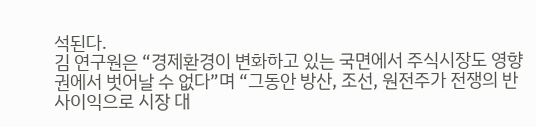석된다.
김 연구원은 “경제환경이 변화하고 있는 국면에서 주식시장도 영향권에서 벗어날 수 없다”며 “그동안 방산, 조선, 원전주가 전쟁의 반사이익으로 시장 대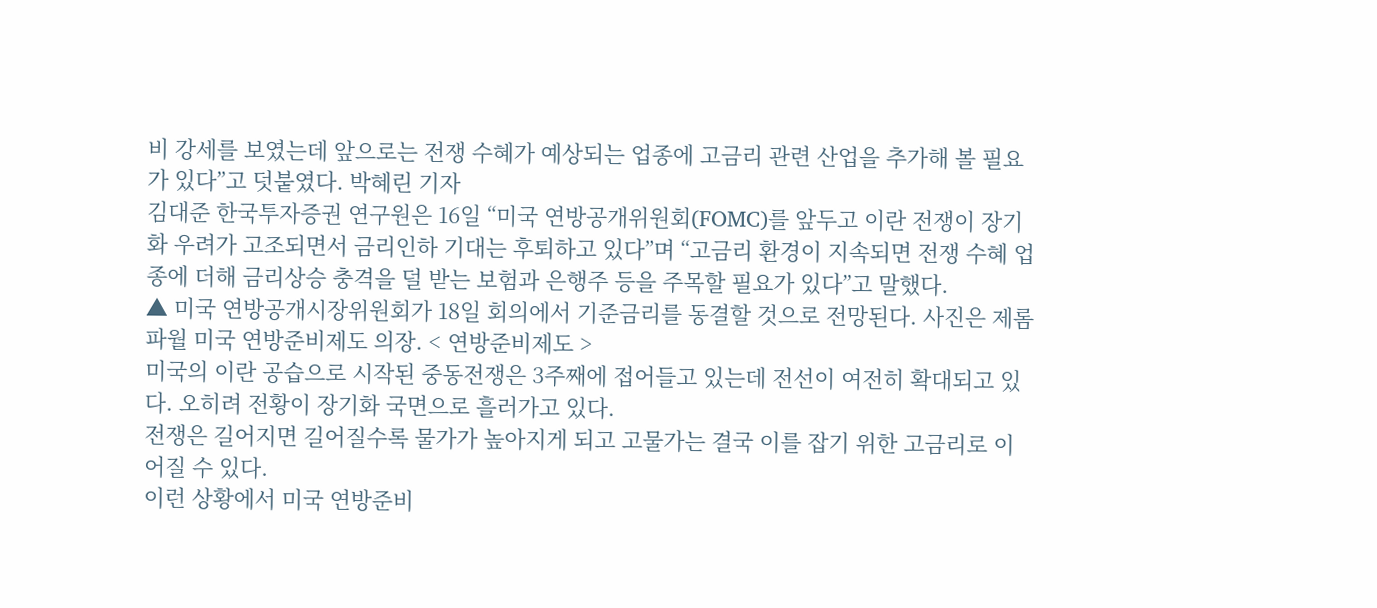비 강세를 보였는데 앞으로는 전쟁 수혜가 예상되는 업종에 고금리 관련 산업을 추가해 볼 필요가 있다”고 덧붙였다. 박혜린 기자
김대준 한국투자증권 연구원은 16일 “미국 연방공개위원회(FOMC)를 앞두고 이란 전쟁이 장기화 우려가 고조되면서 금리인하 기대는 후퇴하고 있다”며 “고금리 환경이 지속되면 전쟁 수혜 업종에 더해 금리상승 충격을 덜 받는 보험과 은행주 등을 주목할 필요가 있다”고 말했다.
▲ 미국 연방공개시장위원회가 18일 회의에서 기준금리를 동결할 것으로 전망된다. 사진은 제롬 파월 미국 연방준비제도 의장. < 연방준비제도 >
미국의 이란 공습으로 시작된 중동전쟁은 3주째에 접어들고 있는데 전선이 여전히 확대되고 있다. 오히려 전황이 장기화 국면으로 흘러가고 있다.
전쟁은 길어지면 길어질수록 물가가 높아지게 되고 고물가는 결국 이를 잡기 위한 고금리로 이어질 수 있다.
이런 상황에서 미국 연방준비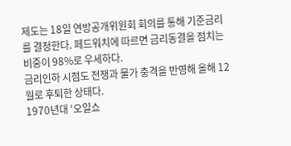제도는 18일 연방공개위원회 회의를 통해 기준금리를 결정한다. 페드워치에 따르면 금리동결을 점치는 비중이 98%로 우세하다.
금리인하 시점도 전쟁과 물가 충격을 반영해 올해 12월로 후퇴한 상태다.
1970년대 ‘오일쇼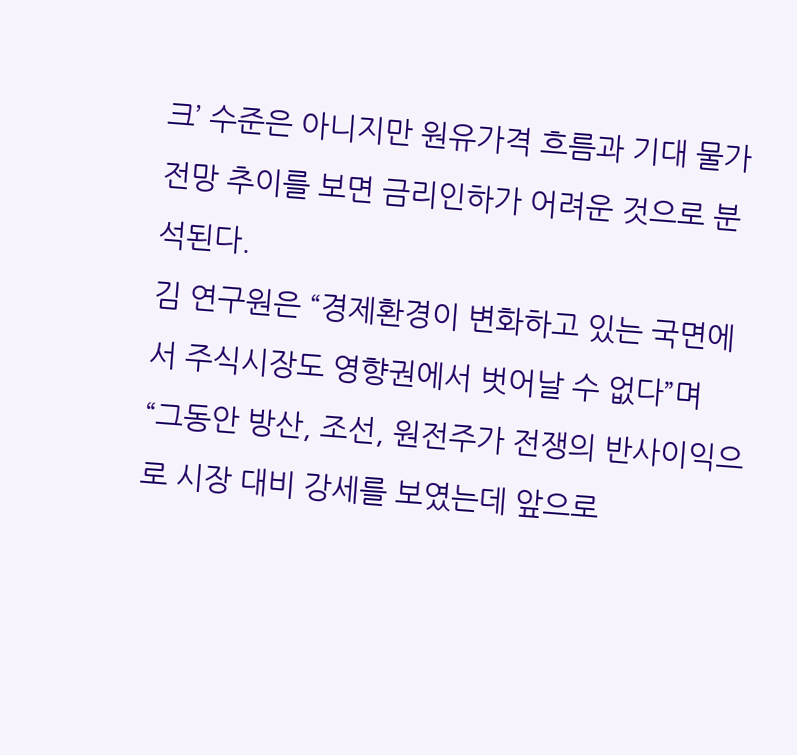크’ 수준은 아니지만 원유가격 흐름과 기대 물가 전망 추이를 보면 금리인하가 어려운 것으로 분석된다.
김 연구원은 “경제환경이 변화하고 있는 국면에서 주식시장도 영향권에서 벗어날 수 없다”며 “그동안 방산, 조선, 원전주가 전쟁의 반사이익으로 시장 대비 강세를 보였는데 앞으로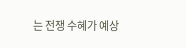는 전쟁 수혜가 예상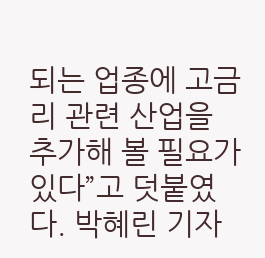되는 업종에 고금리 관련 산업을 추가해 볼 필요가 있다”고 덧붙였다. 박혜린 기자